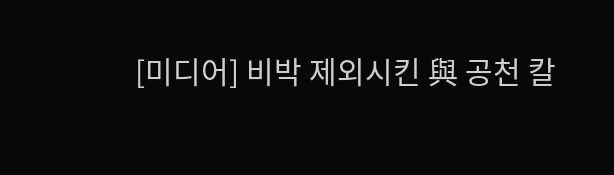[미디어] 비박 제외시킨 與 공천 칼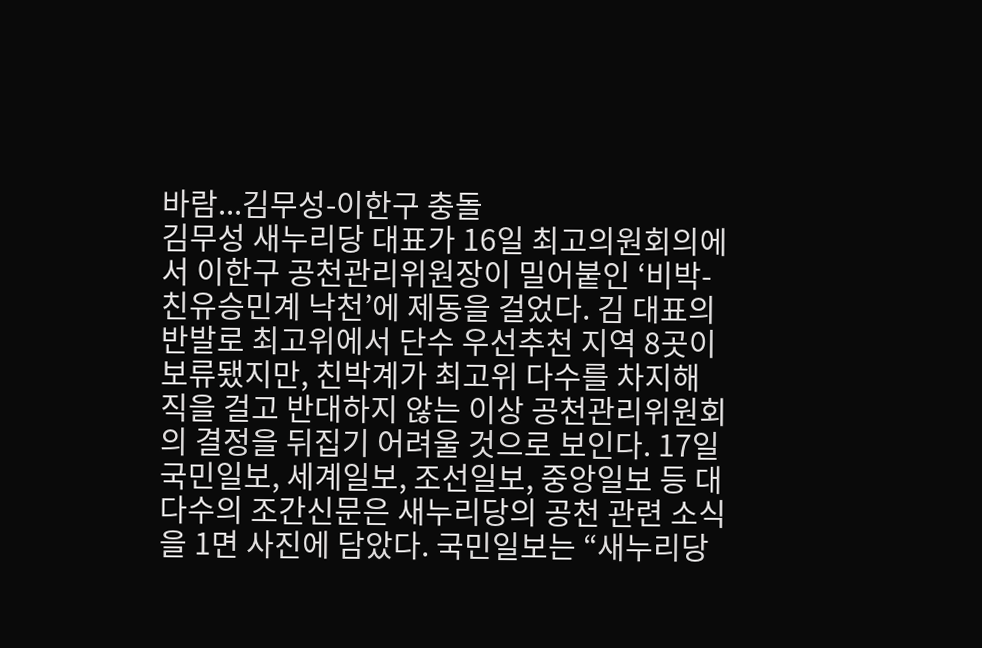바람...김무성-이한구 충돌
김무성 새누리당 대표가 16일 최고의원회의에서 이한구 공천관리위원장이 밀어붙인 ‘비박-친유승민계 낙천’에 제동을 걸었다. 김 대표의 반발로 최고위에서 단수 우선추천 지역 8곳이 보류됐지만, 친박계가 최고위 다수를 차지해 직을 걸고 반대하지 않는 이상 공천관리위원회의 결정을 뒤집기 어려울 것으로 보인다. 17일 국민일보, 세계일보, 조선일보, 중앙일보 등 대다수의 조간신문은 새누리당의 공천 관련 소식을 1면 사진에 담았다. 국민일보는 “새누리당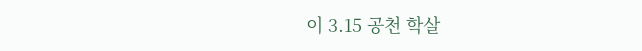이 3.15 공천 학살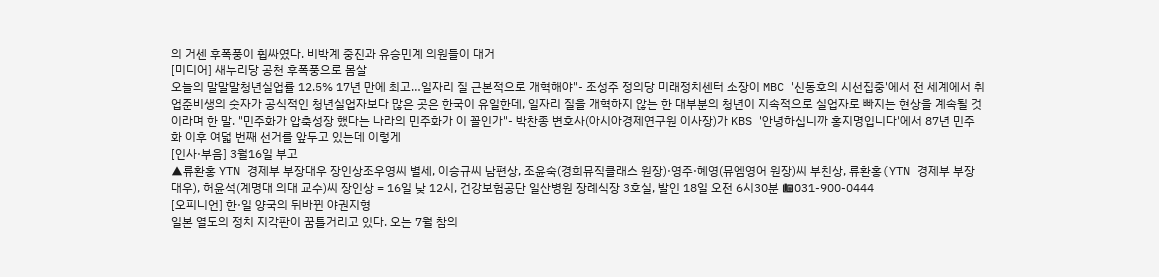의 거센 후폭풍이 휩싸였다. 비박계 중진과 유승민계 의원들이 대거
[미디어] 새누리당 공천 후폭풍으로 몸살
오늘의 말말말청년실업률 12.5% 17년 만에 최고…일자리 질 근본적으로 개혁해야"- 조성주 정의당 미래정치센터 소장이 MBC '신동호의 시선집중'에서 전 세계에서 취업준비생의 숫자가 공식적인 청년실업자보다 많은 곳은 한국이 유일한데, 일자리 질을 개혁하지 않는 한 대부분의 청년이 지속적으로 실업자로 빠지는 현상을 계속될 것이라며 한 말. "민주화가 압축성장 했다는 나라의 민주화가 이 꼴인가"- 박찬종 변호사(아시아경제연구원 이사장)가 KBS '안녕하십니까 홍지명입니다'에서 87년 민주화 이후 여덟 번째 선거를 앞두고 있는데 이렇게
[인사·부음] 3월16일 부고
▲류환홍 YTN 경제부 부장대우 장인상조우영씨 별세, 이승규씨 남편상, 조윤숙(경희뮤직클래스 원장)·영주·혜영(뮤엠영어 원장)씨 부친상, 류환홍(YTN 경제부 부장대우), 허윤석(계명대 의대 교수)씨 장인상 = 16일 낮 12시, 건강보험공단 일산병원 장례식장 3호실, 발인 18일 오전 6시30분 ☎031-900-0444
[오피니언] 한·일 양국의 뒤바뀐 야권지형
일본 열도의 정치 지각판이 꿈틀거리고 있다. 오는 7월 참의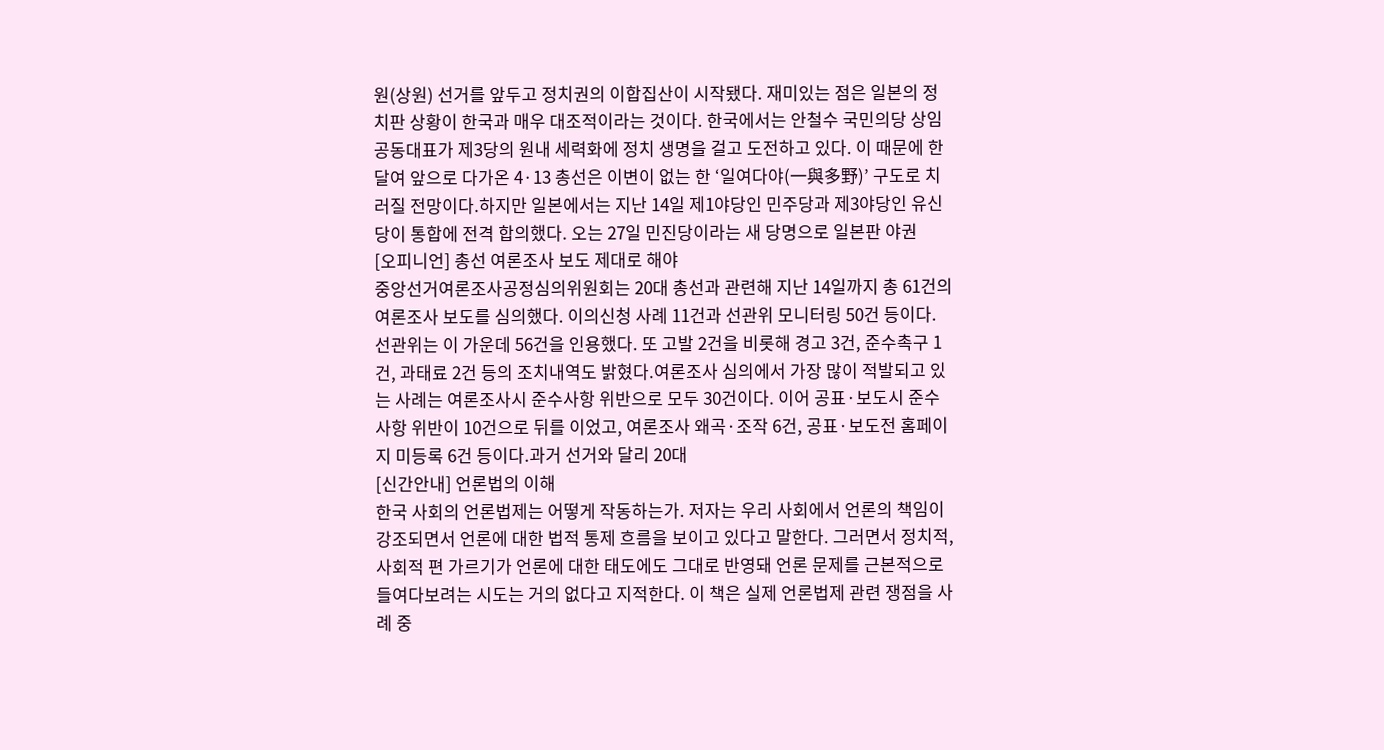원(상원) 선거를 앞두고 정치권의 이합집산이 시작됐다. 재미있는 점은 일본의 정치판 상황이 한국과 매우 대조적이라는 것이다. 한국에서는 안철수 국민의당 상임공동대표가 제3당의 원내 세력화에 정치 생명을 걸고 도전하고 있다. 이 때문에 한 달여 앞으로 다가온 4·13 총선은 이변이 없는 한 ‘일여다야(一與多野)’ 구도로 치러질 전망이다.하지만 일본에서는 지난 14일 제1야당인 민주당과 제3야당인 유신당이 통합에 전격 합의했다. 오는 27일 민진당이라는 새 당명으로 일본판 야권
[오피니언] 총선 여론조사 보도 제대로 해야
중앙선거여론조사공정심의위원회는 20대 총선과 관련해 지난 14일까지 총 61건의 여론조사 보도를 심의했다. 이의신청 사례 11건과 선관위 모니터링 50건 등이다. 선관위는 이 가운데 56건을 인용했다. 또 고발 2건을 비롯해 경고 3건, 준수촉구 1건, 과태료 2건 등의 조치내역도 밝혔다.여론조사 심의에서 가장 많이 적발되고 있는 사례는 여론조사시 준수사항 위반으로 모두 30건이다. 이어 공표·보도시 준수사항 위반이 10건으로 뒤를 이었고, 여론조사 왜곡·조작 6건, 공표·보도전 홈페이지 미등록 6건 등이다.과거 선거와 달리 20대
[신간안내] 언론법의 이해
한국 사회의 언론법제는 어떻게 작동하는가. 저자는 우리 사회에서 언론의 책임이 강조되면서 언론에 대한 법적 통제 흐름을 보이고 있다고 말한다. 그러면서 정치적, 사회적 편 가르기가 언론에 대한 태도에도 그대로 반영돼 언론 문제를 근본적으로 들여다보려는 시도는 거의 없다고 지적한다. 이 책은 실제 언론법제 관련 쟁점을 사례 중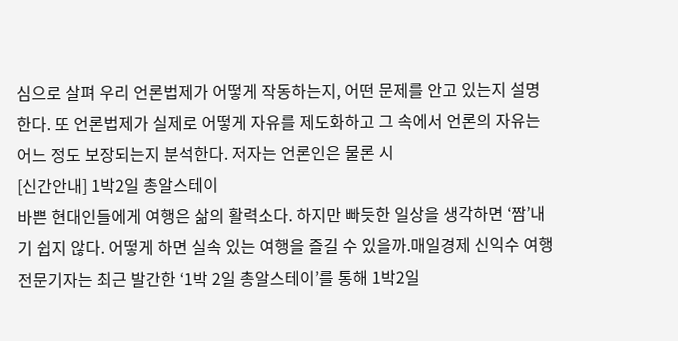심으로 살펴 우리 언론법제가 어떻게 작동하는지, 어떤 문제를 안고 있는지 설명한다. 또 언론법제가 실제로 어떻게 자유를 제도화하고 그 속에서 언론의 자유는 어느 정도 보장되는지 분석한다. 저자는 언론인은 물론 시
[신간안내] 1박2일 총알스테이
바쁜 현대인들에게 여행은 삶의 활력소다. 하지만 빠듯한 일상을 생각하면 ‘짬’내기 쉽지 않다. 어떻게 하면 실속 있는 여행을 즐길 수 있을까.매일경제 신익수 여행전문기자는 최근 발간한 ‘1박 2일 총알스테이’를 통해 1박2일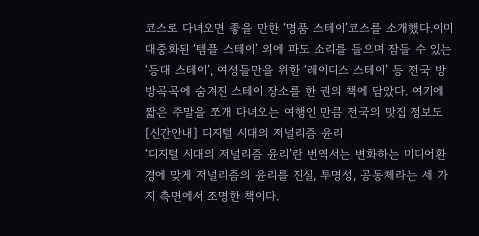코스로 다녀오면 좋을 만한 ‘명품 스테이’코스를 소개했다.이미 대중화된 ‘템플 스테이’ 외에 파도 소리를 들으며 잠들 수 있는 ‘등대 스테이’, 여성들만을 위한 ‘레이디스 스테이’ 등 전국 방방곡곡에 숨겨진 스테이 장소를 한 권의 책에 담았다. 여기에 짧은 주말을 쪼개 다녀오는 여행인 만큼 전국의 맛집 정보도
[신간안내] 디지털 시대의 저널리즘 윤리
‘디지털 시대의 저널리즘 윤리’란 번역서는 변화하는 미디어환경에 맞게 저널리즘의 윤리를 진실, 투명성, 공동체라는 세 가지 측면에서 조명한 책이다.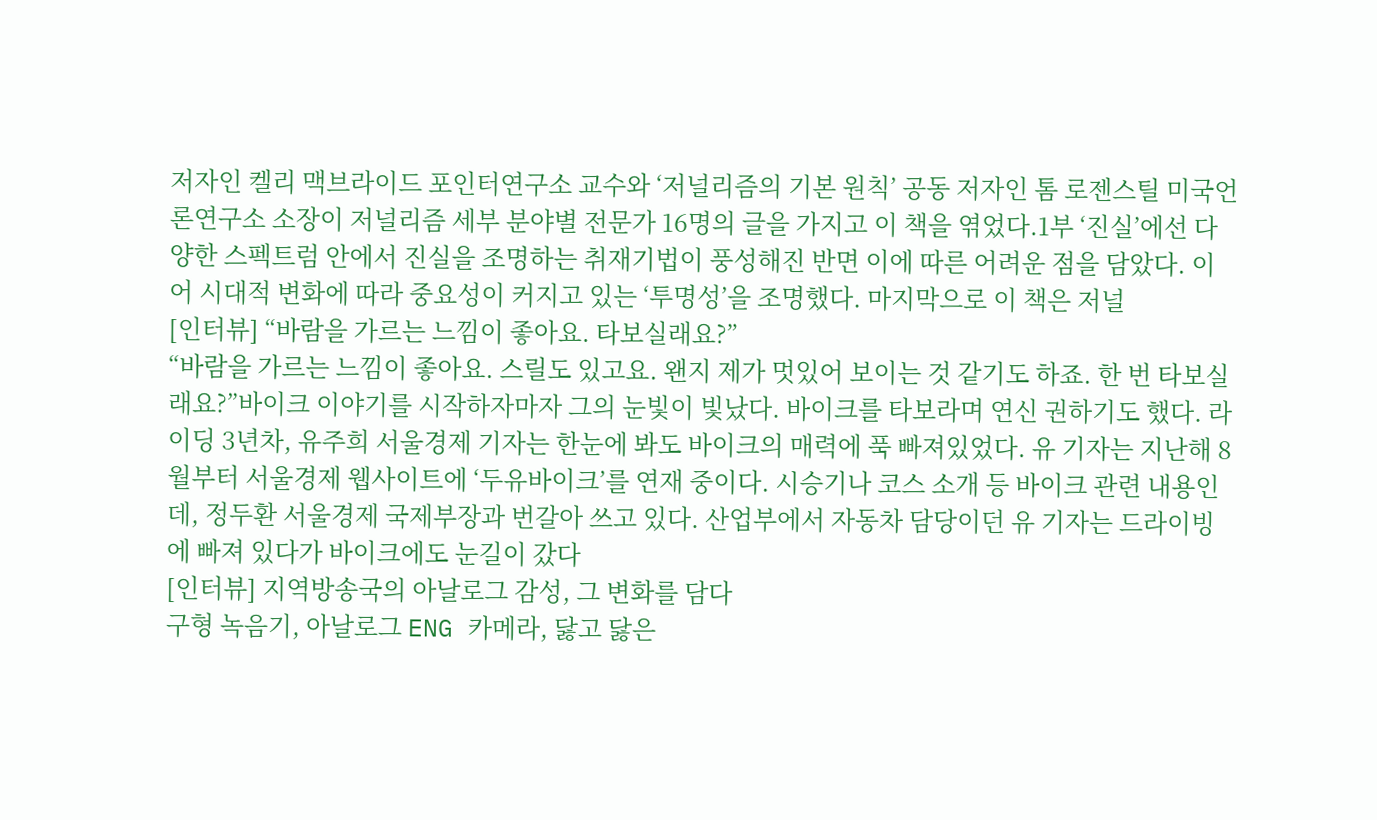저자인 켈리 맥브라이드 포인터연구소 교수와 ‘저널리즘의 기본 원칙’ 공동 저자인 톰 로젠스틸 미국언론연구소 소장이 저널리즘 세부 분야별 전문가 16명의 글을 가지고 이 책을 엮었다.1부 ‘진실’에선 다양한 스펙트럼 안에서 진실을 조명하는 취재기법이 풍성해진 반면 이에 따른 어려운 점을 담았다. 이어 시대적 변화에 따라 중요성이 커지고 있는 ‘투명성’을 조명했다. 마지막으로 이 책은 저널
[인터뷰] “바람을 가르는 느낌이 좋아요. 타보실래요?”
“바람을 가르는 느낌이 좋아요. 스릴도 있고요. 왠지 제가 멋있어 보이는 것 같기도 하죠. 한 번 타보실래요?”바이크 이야기를 시작하자마자 그의 눈빛이 빛났다. 바이크를 타보라며 연신 권하기도 했다. 라이딩 3년차, 유주희 서울경제 기자는 한눈에 봐도 바이크의 매력에 푹 빠져있었다. 유 기자는 지난해 8월부터 서울경제 웹사이트에 ‘두유바이크’를 연재 중이다. 시승기나 코스 소개 등 바이크 관련 내용인데, 정두환 서울경제 국제부장과 번갈아 쓰고 있다. 산업부에서 자동차 담당이던 유 기자는 드라이빙에 빠져 있다가 바이크에도 눈길이 갔다
[인터뷰] 지역방송국의 아날로그 감성, 그 변화를 담다
구형 녹음기, 아날로그 ENG 카메라, 닳고 닳은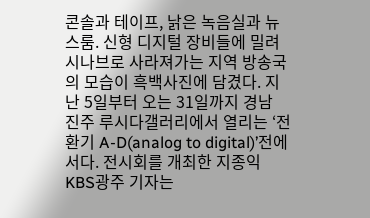콘솔과 테이프, 낡은 녹음실과 뉴스룸. 신형 디지털 장비들에 밀려 시나브로 사라져가는 지역 방송국의 모습이 흑백사진에 담겼다. 지난 5일부터 오는 31일까지 경남 진주 루시다갤러리에서 열리는 ‘전환기 A-D(analog to digital)’전에서다. 전시회를 개최한 지종익 KBS광주 기자는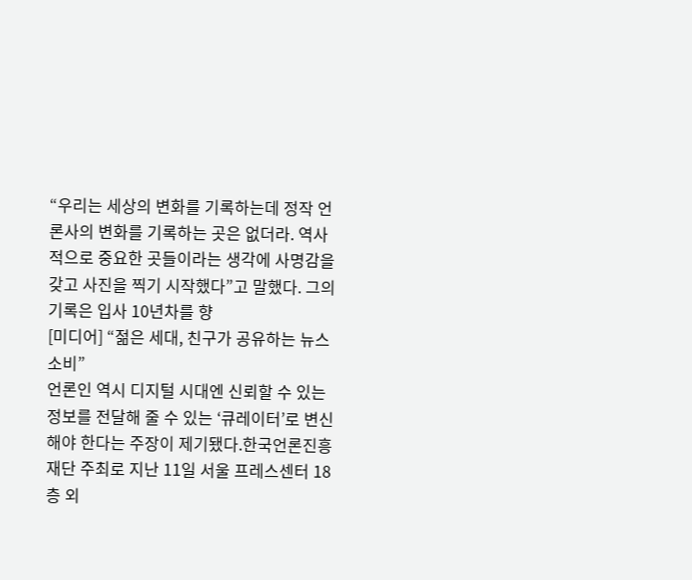“우리는 세상의 변화를 기록하는데 정작 언론사의 변화를 기록하는 곳은 없더라. 역사적으로 중요한 곳들이라는 생각에 사명감을 갖고 사진을 찍기 시작했다”고 말했다. 그의 기록은 입사 10년차를 향
[미디어] “젊은 세대, 친구가 공유하는 뉴스 소비”
언론인 역시 디지털 시대엔 신뢰할 수 있는 정보를 전달해 줄 수 있는 ‘큐레이터’로 변신해야 한다는 주장이 제기됐다.한국언론진흥재단 주최로 지난 11일 서울 프레스센터 18층 외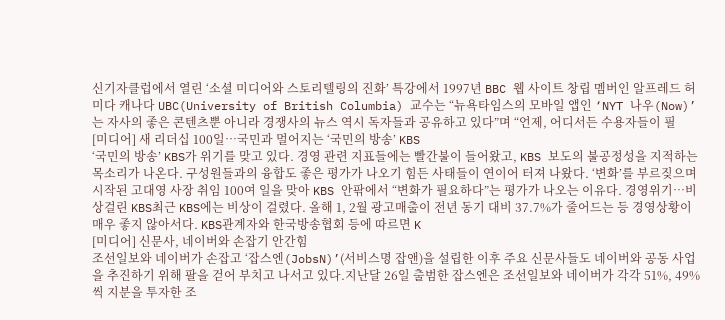신기자클럽에서 열린 ‘소셜 미디어와 스토리텔링의 진화’ 특강에서 1997년 BBC 웹 사이트 창립 멤버인 알프레드 허미다 캐나다 UBC(University of British Columbia) 교수는 “뉴욕타임스의 모바일 앱인 ‘NYT 나우(Now)’는 자사의 좋은 콘텐츠뿐 아니라 경쟁사의 뉴스 역시 독자들과 공유하고 있다”며 “언제, 어디서든 수용자들이 필
[미디어] 새 리더십 100일…국민과 멀어지는 ‘국민의 방송’ KBS
‘국민의 방송’ KBS가 위기를 맞고 있다. 경영 관련 지표들에는 빨간불이 들어왔고, KBS 보도의 불공정성을 지적하는 목소리가 나온다. 구성원들과의 융합도 좋은 평가가 나오기 힘든 사태들이 연이어 터져 나왔다. ‘변화’를 부르짖으며 시작된 고대영 사장 취임 100여 일을 맞아 KBS 안팎에서 “변화가 필요하다”는 평가가 나오는 이유다. 경영위기…비상걸린 KBS최근 KBS에는 비상이 걸렸다. 올해 1, 2월 광고매출이 전년 동기 대비 37.7%가 줄어드는 등 경영상황이 매우 좋지 않아서다. KBS관계자와 한국방송협회 등에 따르면 K
[미디어] 신문사, 네이버와 손잡기 안간힘
조선일보와 네이버가 손잡고 ‘잡스엔(JobsN)’(서비스명 잡앤)을 설립한 이후 주요 신문사들도 네이버와 공동 사업을 추진하기 위해 팔을 걷어 부치고 나서고 있다.지난달 26일 출범한 잡스엔은 조선일보와 네이버가 각각 51%, 49%씩 지분을 투자한 조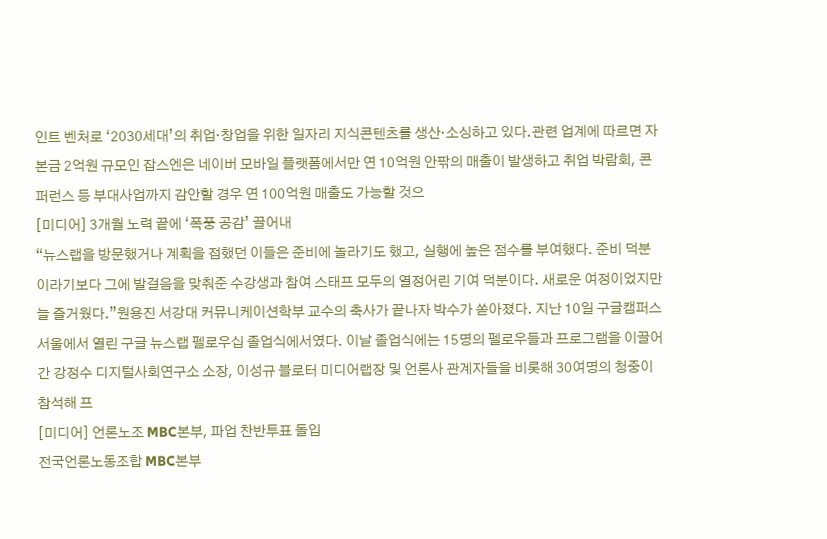인트 벤처로 ‘2030세대’의 취업·창업을 위한 일자리 지식콘텐츠를 생산·소싱하고 있다.관련 업계에 따르면 자본금 2억원 규모인 잡스엔은 네이버 모바일 플랫폼에서만 연 10억원 안팎의 매출이 발생하고 취업 박람회, 콘퍼런스 등 부대사업까지 감안할 경우 연 100억원 매출도 가능할 것으
[미디어] 3개월 노력 끝에 ‘폭풍 공감’ 끌어내
“뉴스랩을 방문했거나 계획을 접했던 이들은 준비에 놀라기도 했고, 실행에 높은 점수를 부여했다. 준비 덕분이라기보다 그에 발걸음을 맞춰준 수강생과 참여 스태프 모두의 열정어린 기여 덕분이다. 새로운 여정이었지만 늘 즐거웠다.”원용진 서강대 커뮤니케이션학부 교수의 축사가 끝나자 박수가 쏟아졌다. 지난 10일 구글캠퍼스 서울에서 열린 구글 뉴스랩 펠로우십 졸업식에서였다. 이날 졸업식에는 15명의 펠로우들과 프로그램을 이끌어간 강정수 디지털사회연구소 소장, 이성규 블로터 미디어랩장 및 언론사 관계자들을 비롯해 30여명의 청중이 참석해 프
[미디어] 언론노조 MBC본부, 파업 찬반투표 돌입
전국언론노동조합 MBC본부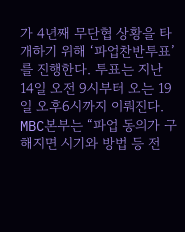가 4년째 무단협 상황을 타개하기 위해 ‘파업찬반투표’를 진행한다. 투표는 지난 14일 오전 9시부터 오는 19일 오후6시까지 이뤄진다. MBC본부는 “파업 동의가 구해지면 시기와 방법 등 전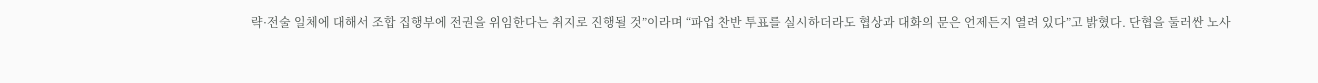략·전술 일체에 대해서 조합 집행부에 전권을 위임한다는 취지로 진행될 것”이라며 “파업 찬반 투표를 실시하더라도 협상과 대화의 문은 언제든지 열려 있다”고 밝혔다. 단협을 둘러싼 노사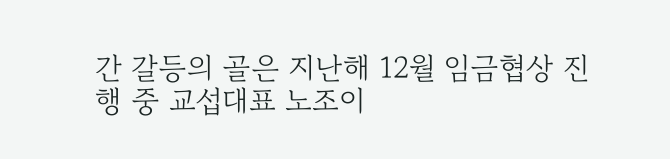간 갈등의 골은 지난해 12월 임금협상 진행 중 교섭대표 노조이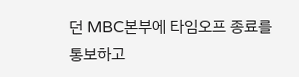던 MBC본부에 타임오프 종료를 통보하고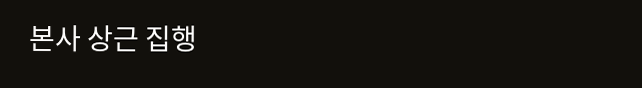본사 상근 집행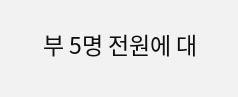부 5명 전원에 대